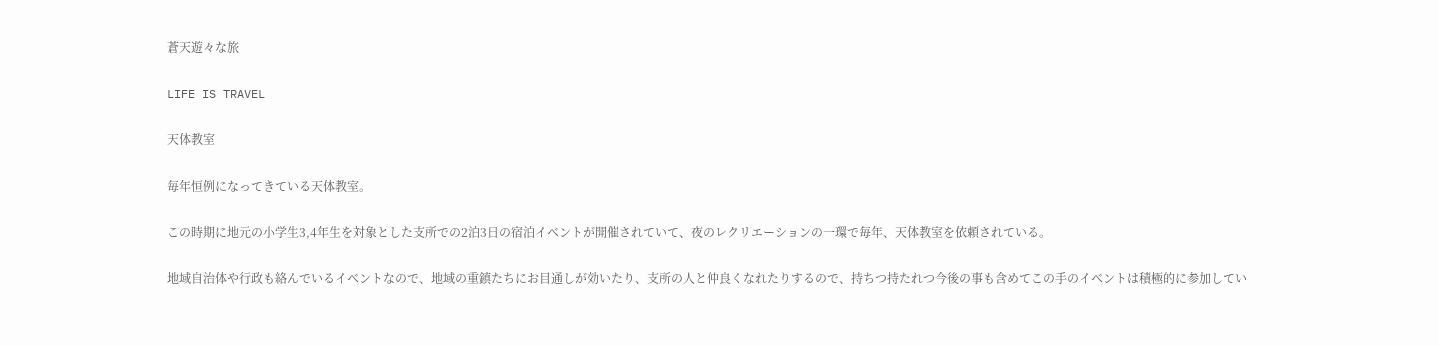蒼天遊々な旅

LIFE IS TRAVEL

天体教室

毎年恒例になってきている天体教室。

この時期に地元の小学生3,4年生を対象とした支所での2泊3日の宿泊イベントが開催されていて、夜のレクリエーションの一環で毎年、天体教室を依頼されている。

地域自治体や行政も絡んでいるイベントなので、地域の重鎮たちにお目通しが効いたり、支所の人と仲良くなれたりするので、持ちつ持たれつ今後の事も含めてこの手のイベントは積極的に参加してい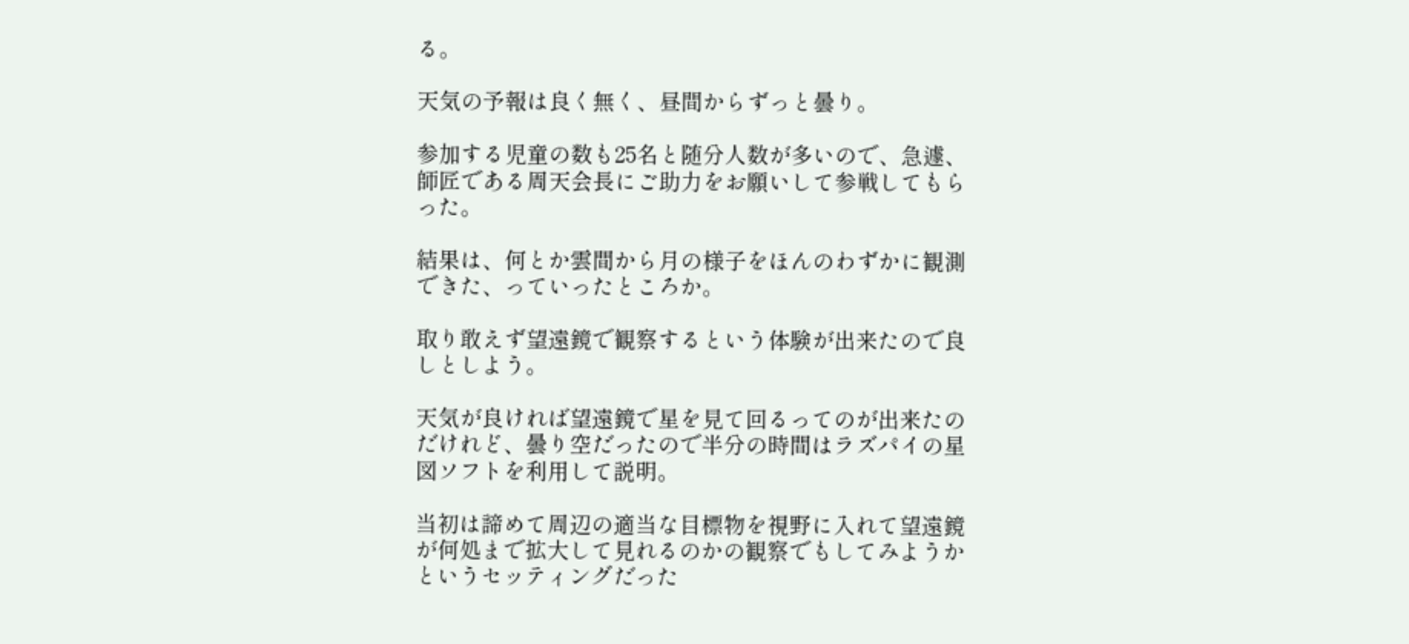る。

天気の予報は良く無く、昼間からずっと曇り。

参加する児童の数も25名と随分人数が多いので、急遽、師匠である周天会長にご助力をお願いして参戦してもらった。

結果は、何とか雲間から月の様子をほんのわずかに観測できた、っていったところか。

取り敢えず望遠鏡で観察するという体験が出来たので良しとしよう。

天気が良ければ望遠鏡で星を見て回るってのが出来たのだけれど、曇り空だったので半分の時間はラズパイの星図ソフトを利用して説明。

当初は諦めて周辺の適当な目標物を視野に入れて望遠鏡が何処まで拡大して見れるのかの観察でもしてみようかというセッティングだった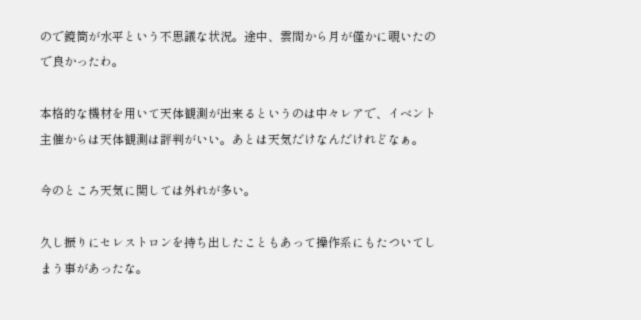ので鏡筒が水平という不思議な状況。途中、雲間から月が僅かに覗いたので良かったわ。

本格的な機材を用いて天体観測が出来るというのは中々レアで、イベント主催からは天体観測は評判がいい。あとは天気だけなんだけれどなぁ。

今のところ天気に関しては外れが多い。

久し振りにセレストロンを持ち出したこともあって操作系にもたついてしまう事があったな。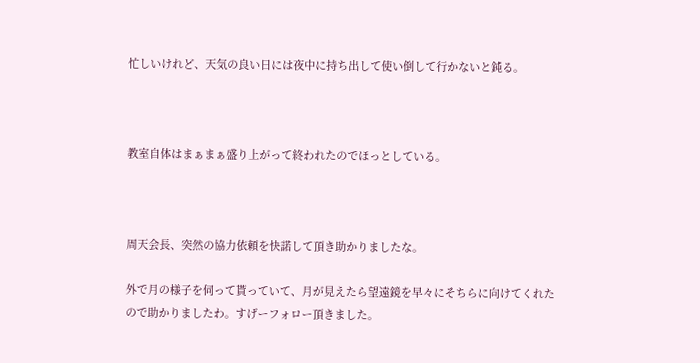忙しいけれど、天気の良い日には夜中に持ち出して使い倒して行かないと鈍る。



教室自体はまぁまぁ盛り上がって終われたのでほっとしている。



周天会長、突然の協力依頼を快諾して頂き助かりましたな。

外で月の様子を伺って貰っていて、月が見えたら望遠鏡を早々にそちらに向けてくれたので助かりましたわ。すげーフォロー頂きました。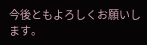今後ともよろしくお願いします。